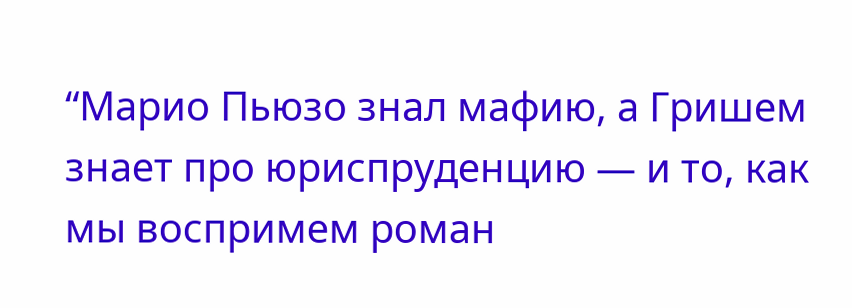“Марио Пьюзо знал мафию, а Гришем знает про юриспруденцию — и то, как мы воспримем роман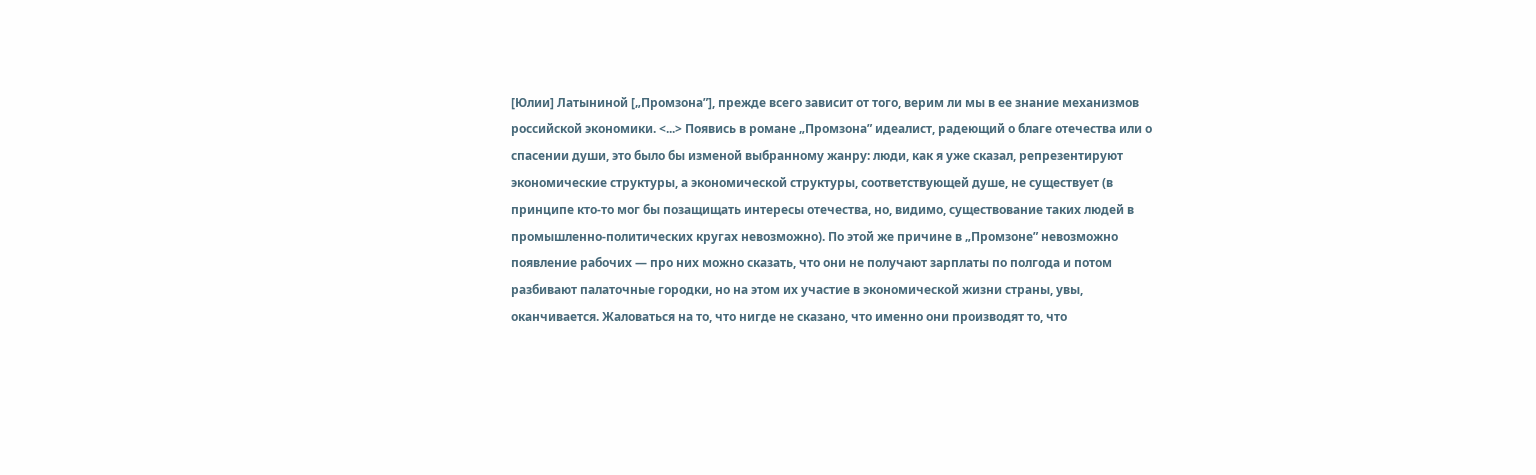[Юлии] Латыниной [„Промзона”], прежде всего зависит от того, верим ли мы в ее знание механизмов российской экономики. <...> Появись в романе „Промзона” идеалист, радеющий о благе отечества или о спасении души, это было бы изменой выбранному жанру: люди, как я уже сказал, репрезентируют экономические структуры, а экономической структуры, соответствующей душе, не существует (в принципе кто-то мог бы позащищать интересы отечества, но, видимо, существование таких людей в промышленно-политических кругах невозможно). По этой же причине в „Промзоне” невозможно появление рабочих — про них можно сказать, что они не получают зарплаты по полгода и потом разбивают палаточные городки, но на этом их участие в экономической жизни страны, увы, оканчивается. Жаловаться на то, что нигде не сказано, что именно они производят то, что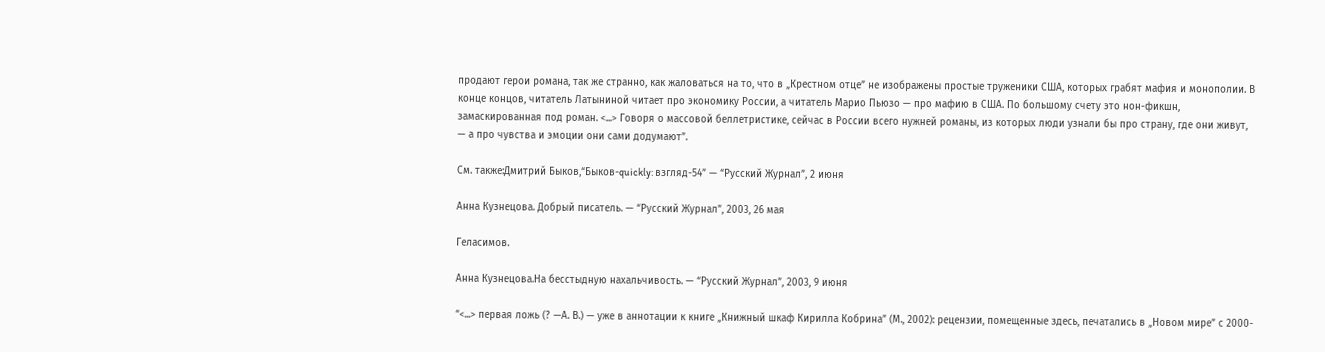продают герои романа, так же странно, как жаловаться на то, что в „Крестном отце” не изображены простые труженики США, которых грабят мафия и монополии. В конце концов, читатель Латыниной читает про экономику России, а читатель Марио Пьюзо — про мафию в США. По большому счету это нон-фикшн, замаскированная под роман. <...> Говоря о массовой беллетристике, сейчас в России всего нужней романы, из которых люди узнали бы про страну, где они живут, — а про чувства и эмоции они сами додумают”.

См. также:Дмитрий Быков,“Быков-quickly: взгляд-54” — “Русский Журнал”, 2 июня

Анна Кузнецова. Добрый писатель. — “Русский Журнал”, 2003, 26 мая

Геласимов.

Анна Кузнецова.На бесстыдную нахальчивость. — “Русский Журнал”, 2003, 9 июня

“<...> первая ложь (? —А. В.) — уже в аннотации к книге „Книжный шкаф Кирилла Кобрина” (М., 2002): рецензии, помещенные здесь, печатались в „Новом мире” с 2000-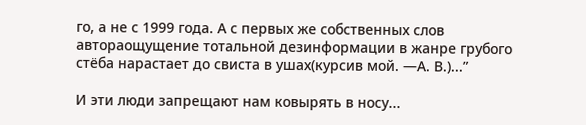го, а не с 1999 года. А с первых же собственных слов автораощущение тотальной дезинформации в жанре грубого стёба нарастает до свиста в ушах(курсив мой. —А. В.)...”

И эти люди запрещают нам ковырять в носу...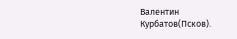Валентин Курбатов(Псков).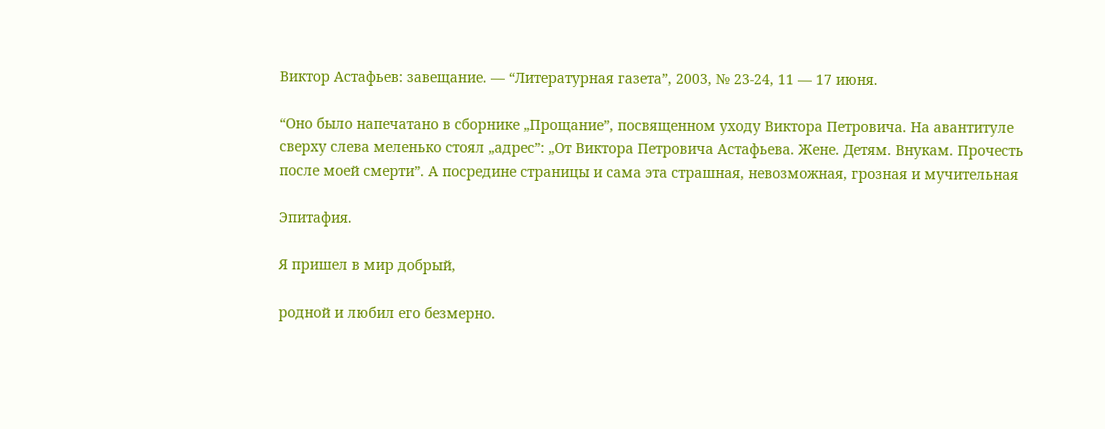Виктор Астафьев: завещание. — “Литературная газета”, 2003, № 23-24, 11 — 17 июня.

“Оно было напечатано в сборнике „Прощание”, посвященном уходу Виктора Петровича. На авантитуле сверху слева меленько стоял „адрес”: „От Виктора Петровича Астафьева. Жене. Детям. Внукам. Прочесть после моей смерти”. А посредине страницы и сама эта страшная, невозможная, грозная и мучительная

Эпитафия.

Я пришел в мир добрый,

родной и любил его безмерно.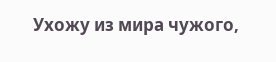Ухожу из мира чужого,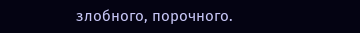злобного, порочного.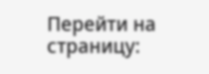Перейти на страницу: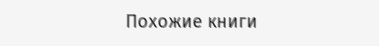Похожие книги